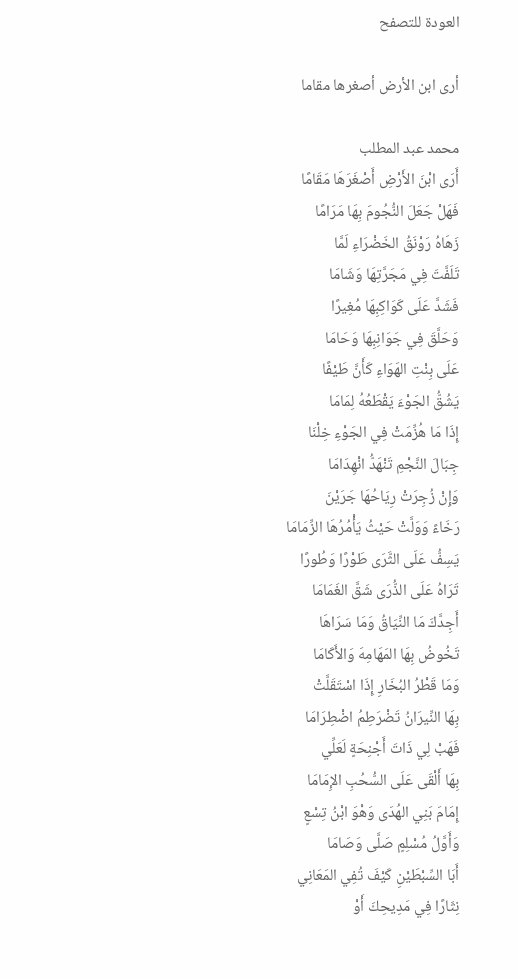العودة للتصفح

أرى ابن الأرض أصغرها مقاما

محمد عبد المطلب
أَرَى ابْنَ الأَرْضِ أَصْغَرَهَا مَقَامًا
فَهَلْ جَعَلَ النُّجُومَ بِهَا مَرَامًا
زَهَاهُ رَوْنَقُ الخَضْرَاءِ لَمَّا
تَلَفَّتَ فِي مَجَرَّتِهَا وَشَامَا
فَشَدَّ عَلَى كَوَاكِبِهَا مُغِيرًا
وَحَلَّقَ فِي جَوَانِبِهَا وَحَامَا
عَلَى بِنْتِ الهَوَاءِ كَأَنَّ طَيْفًا
يَشُقُّ الجَوْءَ يَقْطَعُهُ لِمَامَا
إِذَا مَا هُزِّمَتْ فِي الجَوْءِ خِلْنَا
جِبَالَ النَّجْمِ تَنْهَدُّ انْهِدَامَا
وَإِنْ زُجِرَتْ رِيَاحُهَا جَرَيْنَ
رَخَاءً وَوَلَّتْ حَيْثُ يَأْمُرُهَا الزِّمَامَا
يَسِفُّ عَلَى الثَّرَى طَوْرًا وَطُورًا
تَرَاهُ عَلَى الذُّرَى شَقَّ الغَمَامَا
أَجِدَّكَ مَا النِّيَاقُ وَمَا سَرَاهَا
تَخُوضُ بِهَا المَهَامِهَ وَالأَكَامَا
وَمَا قَطْرُ البُخَارِ إِذَا اسْتَقَلَّتْ
بِهَا النِّيرَانُ تَضْرَطِمُ اضْطِرَامَا
فَهَبْ لِي ذَاتَ أَجْنِحَةٍ لَعَلِّي
بِهَا أَلْقَى عَلَى السُّحُبِ الإِمَامَا
إِمَامَ بَنِي الهُدَى وَهْوَ ابْنُ تِسْعٍ
وَأَوَّلُ مُسْلِمٍ صَلَّى وَصَامَا
أَبَا السِّبْطَيْنِ كَيْفَ تُفِي المَعَانِي
نِثَارًا فِي مَدِيحِكَ أَوْ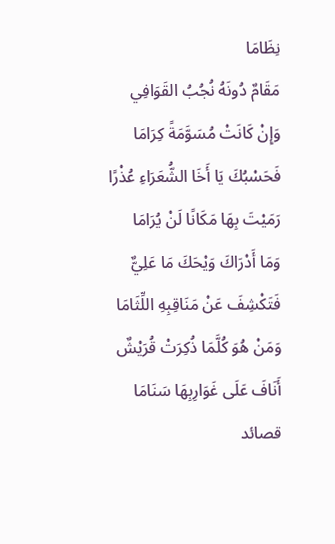نِظَامَا
مَقَامٌ دُونَهُ نُجُبُ القَوَافِي
وَإِنْ كَانَتْ مُسَوَّمَةً كِرَامَا
فَحَسْبُكَ يَا أَخَا الشُّعَرَاءِ عُذْرًا
رَمَيْتَ بِهَا مَكَانًا لَنْ يُرَامَا
وَمَا أَدْرَاكَ وَيْحَكَ مَا عَلِيٌّ
فَتَكْشِفَ عَنْ مَنَاقِبِهِ اللِّثَامَا
وَمَنْ هُوَ كُلَّمَا ذُكِرَتْ قُرَيْشٌ
أَنَافَ عَلَى غَوَارِبِهَا سَنَامَا
قصائد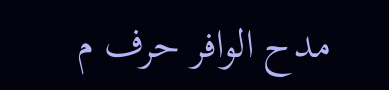مدح الوافر حرف م